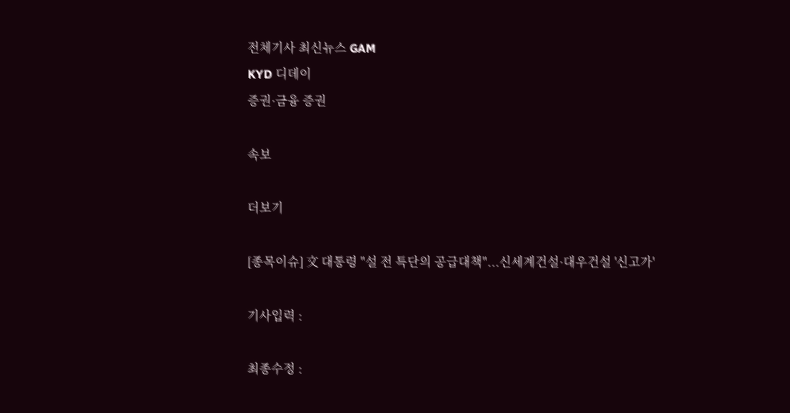전체기사 최신뉴스 GAM
KYD 디데이
증권·금융 증권

속보

더보기

[종목이슈] 文 대통령 "설 전 특단의 공급대책"...신세계건설·대우건설 '신고가'

기사입력 :

최종수정 :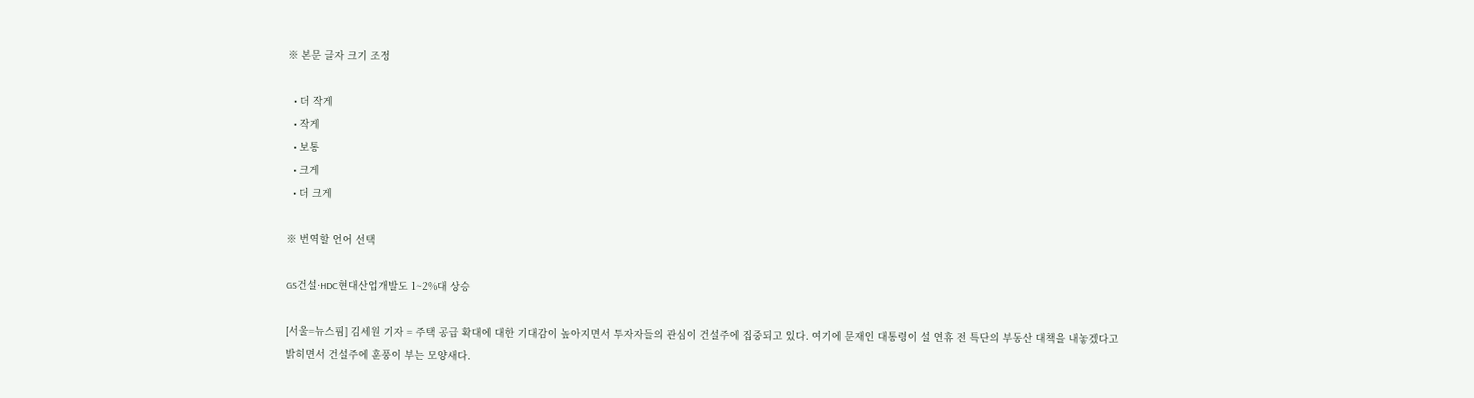※ 본문 글자 크기 조정

  • 더 작게
  • 작게
  • 보통
  • 크게
  • 더 크게

※ 번역할 언어 선택

GS건설·HDC현대산업개발도 1~2%대 상승

[서울=뉴스핌] 김세원 기자 = 주택 공급 확대에 대한 기대감이 높아지면서 투자자들의 관심이 건설주에 집중되고 있다. 여기에 문재인 대통령이 설 연휴 전 특단의 부동산 대책을 내놓겠다고 밝히면서 건설주에 훈풍이 부는 모양새다.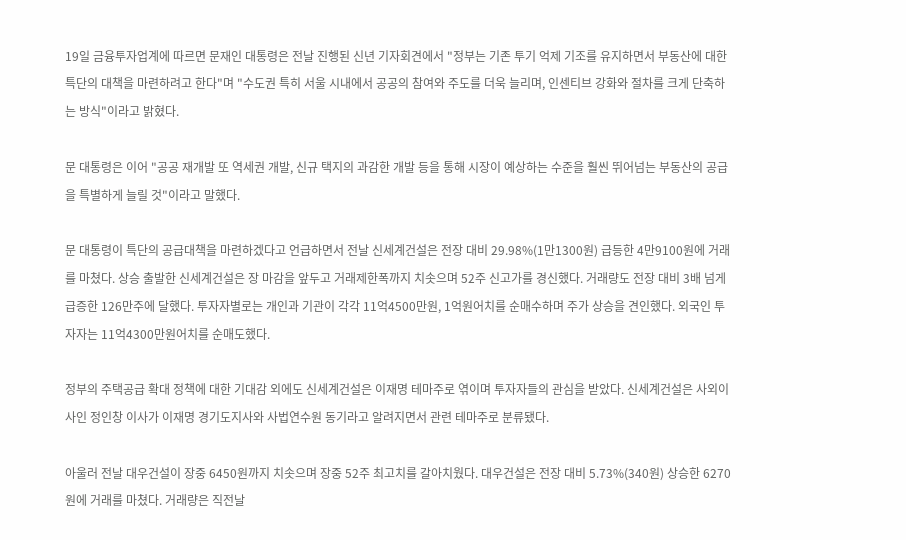19일 금융투자업계에 따르면 문재인 대통령은 전날 진행된 신년 기자회견에서 "정부는 기존 투기 억제 기조를 유지하면서 부동산에 대한 특단의 대책을 마련하려고 한다"며 "수도권 특히 서울 시내에서 공공의 참여와 주도를 더욱 늘리며, 인센티브 강화와 절차를 크게 단축하는 방식"이라고 밝혔다.

문 대통령은 이어 "공공 재개발 또 역세권 개발, 신규 택지의 과감한 개발 등을 통해 시장이 예상하는 수준을 훨씬 뛰어넘는 부동산의 공급을 특별하게 늘릴 것"이라고 말했다.

문 대통령이 특단의 공급대책을 마련하겠다고 언급하면서 전날 신세계건설은 전장 대비 29.98%(1만1300원) 급등한 4만9100원에 거래를 마쳤다. 상승 출발한 신세계건설은 장 마감을 앞두고 거래제한폭까지 치솟으며 52주 신고가를 경신했다. 거래량도 전장 대비 3배 넘게 급증한 126만주에 달했다. 투자자별로는 개인과 기관이 각각 11억4500만원, 1억원어치를 순매수하며 주가 상승을 견인했다. 외국인 투자자는 11억4300만원어치를 순매도했다.

정부의 주택공급 확대 정책에 대한 기대감 외에도 신세계건설은 이재명 테마주로 엮이며 투자자들의 관심을 받았다. 신세계건설은 사외이사인 정인창 이사가 이재명 경기도지사와 사법연수원 동기라고 알려지면서 관련 테마주로 분류됐다.

아울러 전날 대우건설이 장중 6450원까지 치솟으며 장중 52주 최고치를 갈아치웠다. 대우건설은 전장 대비 5.73%(340원) 상승한 6270원에 거래를 마쳤다. 거래량은 직전날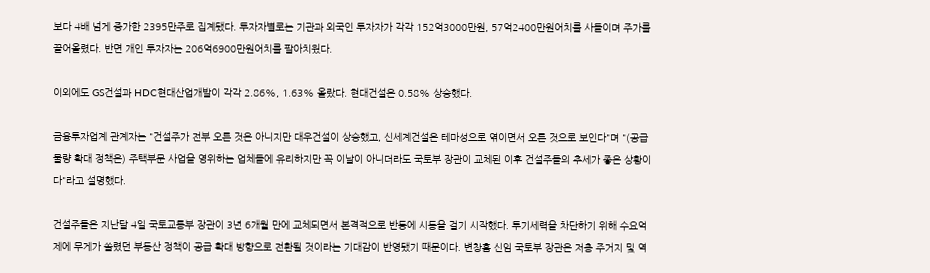보다 4배 넘게 증가한 2395만주로 집계됐다. 투자자별로는 기관과 외국인 투자자가 각각 152억3000만원, 57억2400만원어치를 사들이며 주가를 끌어올렸다. 반면 개인 투자자는 206억6900만원어치를 팔아치웠다.

이외에도 GS건설과 HDC현대산업개발이 각각 2.86%, 1.63% 올랐다. 현대건설은 0.58% 상승했다.

금융투자업계 관계자는 "건설주가 전부 오른 것은 아니지만 대우건설이 상승했고, 신세계건설은 테마성으로 엮이면서 오른 것으로 보인다"며 "(공급물량 확대 정책은) 주택부문 사업을 영위하는 업체들에 유리하지만 꼭 이날이 아니더라도 국토부 장관이 교체된 이후 건설주들의 추세가 좋은 상황이다"라고 설명했다.

건설주들은 지난달 4일 국토교통부 장관이 3년 6개월 만에 교체되면서 본격적으로 반등에 시동을 걸기 시작했다. 투기세력을 차단하기 위해 수요억제에 무게가 쏠렸던 부동산 정책이 공급 확대 방향으로 전환될 것이라는 기대감이 반영됐기 때문이다. 변창흠 신임 국토부 장관은 저층 주거지 및 역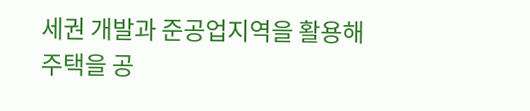세권 개발과 준공업지역을 활용해 주택을 공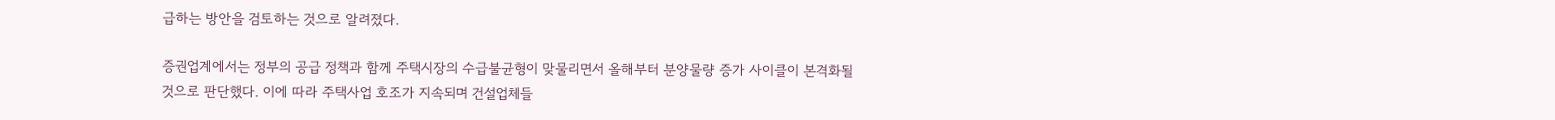급하는 방안을 검토하는 것으로 알려졌다.

증권업계에서는 정부의 공급 정책과 함께 주택시장의 수급불균형이 맞물리면서 올해부터 분양물량 증가 사이클이 본격화될 것으로 판단했다. 이에 따라 주택사업 호조가 지속되며 건설업체들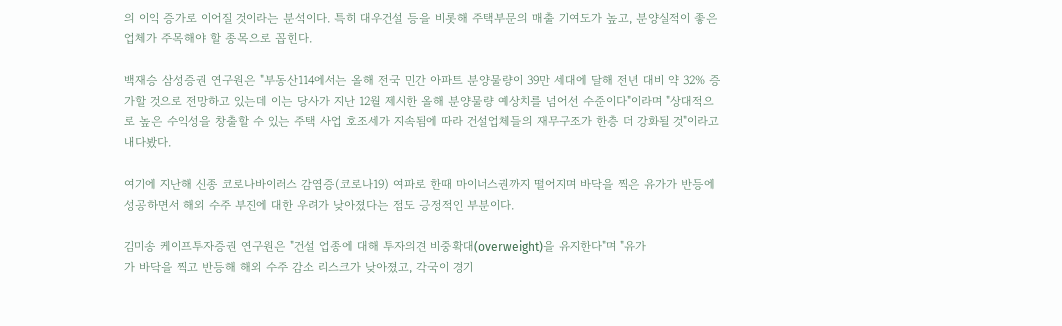의 이익 증가로 이어질 것이라는 분석이다. 특히 대우건설 등을 비롯해 주택부문의 매출 기여도가 높고, 분양실적이 좋은 업체가 주목해야 할 종목으로 꼽힌다.

백재승 삼성증권 연구원은 "부동산114에서는 올해 전국 민간 아파트 분양물량이 39만 세대에 달해 전년 대비 약 32% 증가할 것으로 전망하고 있는데 이는 당사가 지난 12월 제시한 올해 분양물량 예상치를 넘어선 수준이다"이라며 "상대적으로 높은 수익성을 창출할 수 있는 주택 사업 호조세가 지속됨에 따라 건설업체들의 재무구조가 한층 더 강화될 것"이라고 내다봤다.

여기에 지난해 신종 코로나바이러스 감염증(코로나19) 여파로 한때 마이너스권까지 떨어지며 바닥을 찍은 유가가 반등에 성공하면서 해외 수주 부진에 대한 우려가 낮아졌다는 점도 긍정적인 부분이다.

김미송 케이프투자증권 연구원은 "건설 업종에 대해 투자의견 비중확대(overweight)을 유지한다"며 "유가
가 바닥을 찍고 반등해 해외 수주 감소 리스크가 낮아졌고, 각국이 경기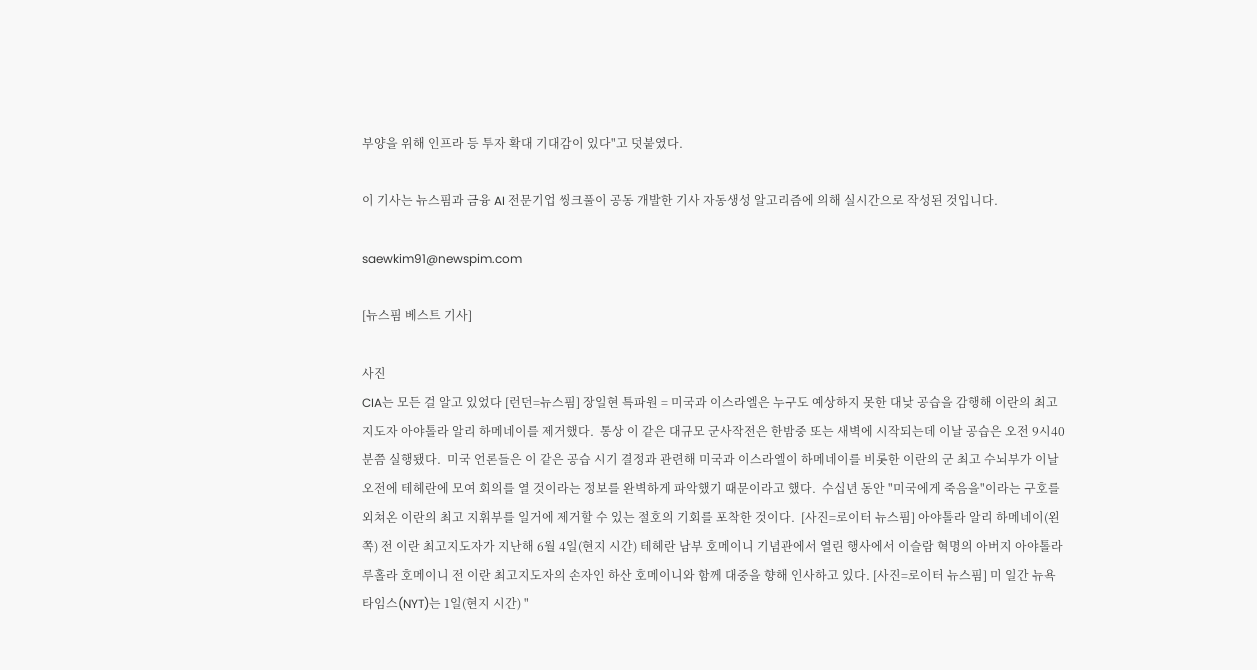부양을 위해 인프라 등 투자 확대 기대감이 있다"고 덧붙였다.

이 기사는 뉴스핌과 금융 AI 전문기업 씽크풀이 공동 개발한 기사 자동생성 알고리즘에 의해 실시간으로 작성된 것입니다.

saewkim91@newspim.com

[뉴스핌 베스트 기사]

사진
CIA는 모든 걸 알고 있었다 [런던=뉴스핌] 장일현 특파원 = 미국과 이스라엘은 누구도 예상하지 못한 대낮 공습을 감행해 이란의 최고지도자 아야톨라 알리 하메네이를 제거했다.  통상 이 같은 대규모 군사작전은 한밤중 또는 새벽에 시작되는데 이날 공습은 오전 9시40분쯤 실행됐다.  미국 언론들은 이 같은 공습 시기 결정과 관련해 미국과 이스라엘이 하메네이를 비롯한 이란의 군 최고 수뇌부가 이날 오전에 테헤란에 모여 회의를 열 것이라는 정보를 완벽하게 파악했기 때문이라고 했다.  수십년 동안 "미국에게 죽음을"이라는 구호를 외쳐온 이란의 최고 지휘부를 일거에 제거할 수 있는 절호의 기회를 포착한 것이다.  [사진=로이터 뉴스핌] 아야톨라 알리 하메네이(왼쪽) 전 이란 최고지도자가 지난해 6월 4일(현지 시간) 테헤란 남부 호메이니 기념관에서 열린 행사에서 이슬람 혁명의 아버지 아야톨라 루홀라 호메이니 전 이란 최고지도자의 손자인 하산 호메이니와 함께 대중을 향해 인사하고 있다. [사진=로이터 뉴스핌] 미 일간 뉴욕타임스(NYT)는 1일(현지 시간) "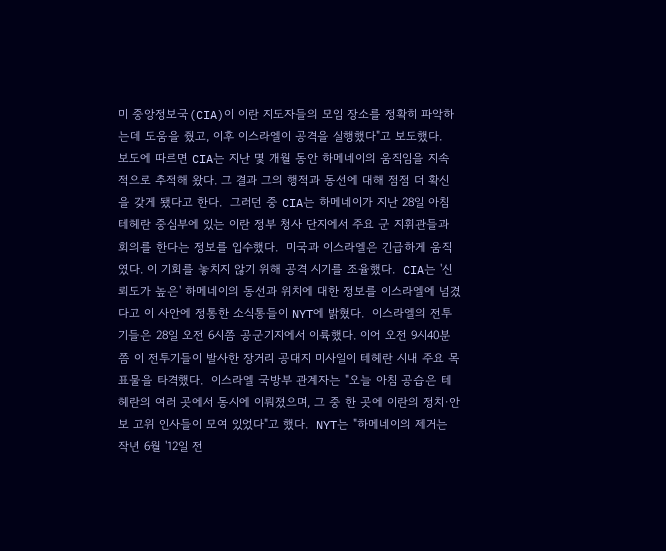미 중앙정보국(CIA)이 이란 지도자들의 모임 장소를 정확히 파악하는데 도움을 줬고, 이후 이스라엘이 공격을 실행했다"고 보도했다.  보도에 따르면 CIA는 지난 몇 개월 동안 하메네이의 움직임을 지속적으로 추적해 왔다. 그 결과 그의 행적과 동선에 대해 점점 더 확신을 갖게 됐다고 한다.  그러던 중 CIA는 하메네이가 지난 28일 아침 테헤란 중심부에 있는 이란 정부 청사 단지에서 주요 군 지휘관들과 회의를 한다는 정보를 입수했다.  미국과 이스라엘은 긴급하게 움직였다. 이 기회를 놓치지 않기 위해 공격 시기를 조율했다.  CIA는 '신뢰도가 높은' 하메네이의 동선과 위치에 대한 정보를 이스라엘에 넘겼다고 이 사안에 정통한 소식통들이 NYT에 밝혔다.  이스라엘의 전투기들은 28일 오전 6시쯤 공군기지에서 이륙했다. 이어 오전 9시40분쯤 이 전투기들이 발사한 장거리 공대지 미사일이 테헤란 시내 주요 목표물을 타격했다.  이스라엘 국방부 관계자는 "오늘 아침 공습은 테헤란의 여러 곳에서 동시에 이뤄졌으며, 그 중 한 곳에 이란의 정치·안보 고위 인사들이 모여 있었다"고 했다.  NYT는 "하메네이의 제거는 작년 6월 '12일 전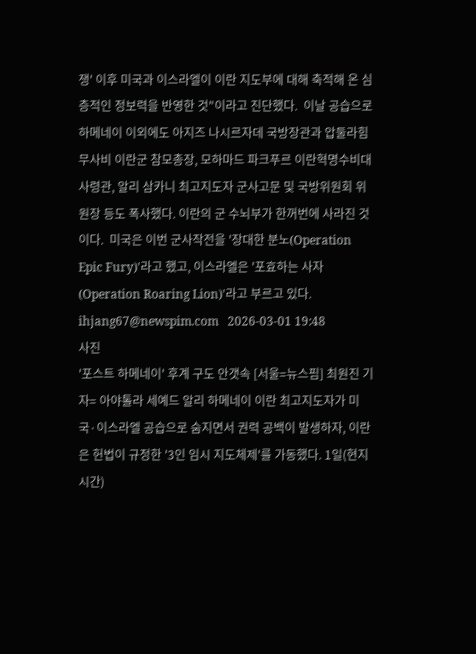쟁' 이후 미국과 이스라엘이 이란 지도부에 대해 축적해 온 심층적인 정보력을 반영한 것"이라고 진단했다.  이날 공습으로 하메네이 이외에도 아지즈 나시르자데 국방장관과 압둘라힘 무사비 이란군 참모총장, 모하마드 파크푸르 이란혁명수비대 사령관, 알리 삼카니 최고지도자 군사고문 및 국방위원회 위원장 등도 폭사했다. 이란의 군 수뇌부가 한꺼번에 사라진 것이다.  미국은 이번 군사작전을 '장대한 분노(Operation Epic Fury)'라고 했고, 이스라엘은 '포효하는 사자(Operation Roaring Lion)'라고 부르고 있다.  ihjang67@newspim.com   2026-03-01 19:48
사진
'포스트 하메네이' 후계 구도 안갯속 [서울=뉴스핌] 최원진 기자= 아야톨라 세예드 알리 하메네이 이란 최고지도자가 미국·이스라엘 공습으로 숨지면서 권력 공백이 발생하자, 이란은 헌법이 규정한 '3인 임시 지도체제'를 가동했다. 1일(현지시간)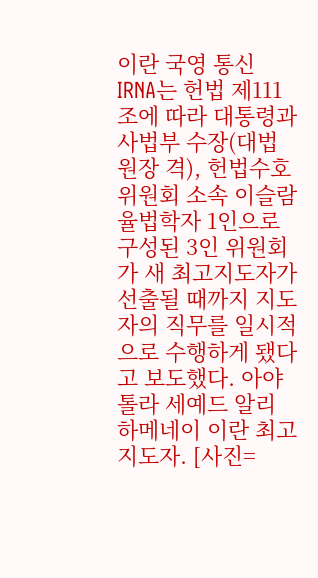이란 국영 통신 IRNA는 헌법 제111조에 따라 대통령과 사법부 수장(대법원장 격), 헌법수호위원회 소속 이슬람 율법학자 1인으로 구성된 3인 위원회가 새 최고지도자가 선출될 때까지 지도자의 직무를 일시적으로 수행하게 됐다고 보도했다. 아야톨라 세예드 알리 하메네이 이란 최고지도자. [사진=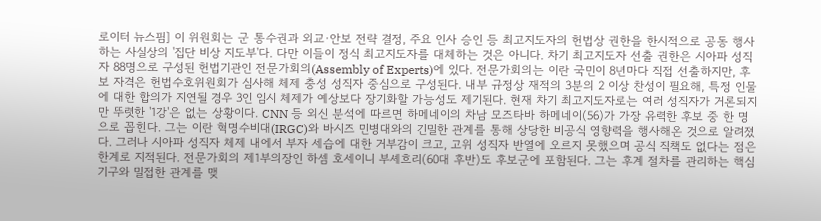로이터 뉴스핌] 이 위원회는 군 통수권과 외교·안보 전략 결정, 주요 인사 승인 등 최고지도자의 헌법상 권한을 한시적으로 공동 행사하는 사실상의 '집단 비상 지도부'다. 다만 이들이 정식 최고지도자를 대체하는 것은 아니다. 차기 최고지도자 선출 권한은 시아파 성직자 88명으로 구성된 헌법기관인 전문가회의(Assembly of Experts)에 있다. 전문가회의는 이란 국민이 8년마다 직접 선출하지만, 후보 자격은 헌법수호위원회가 심사해 체제 충성 성직자 중심으로 구성된다. 내부 규정상 재적의 3분의 2 이상 찬성이 필요해, 특정 인물에 대한 합의가 지연될 경우 3인 임시 체제가 예상보다 장기화할 가능성도 제기된다. 현재 차기 최고지도자로는 여러 성직자가 거론되지만 뚜렷한 '1강'은 없는 상황이다. CNN 등 외신 분석에 따르면 하메네이의 차남 모즈타바 하메네이(56)가 가장 유력한 후보 중 한 명으로 꼽힌다. 그는 이란 혁명수비대(IRGC)와 바시즈 민병대와의 긴밀한 관계를 통해 상당한 비공식 영향력을 행사해온 것으로 알려졌다. 그러나 시아파 성직자 체제 내에서 부자 세습에 대한 거부감이 크고, 고위 성직자 반열에 오르지 못했으며 공식 직책도 없다는 점은 한계로 지적된다. 전문가회의 제1부의장인 하셈 호세이니 부셰흐리(60대 후반)도 후보군에 포함된다. 그는 후계 절차를 관리하는 핵심 기구와 밀접한 관계를 맺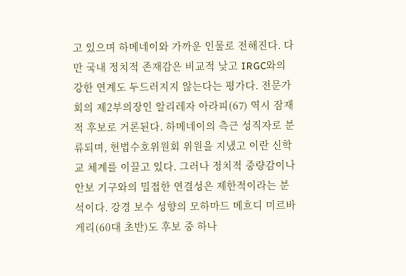고 있으며 하메네이와 가까운 인물로 전해진다. 다만 국내 정치적 존재감은 비교적 낮고 IRGC와의 강한 연계도 두드러지지 않는다는 평가다. 전문가회의 제2부의장인 알리레자 아라피(67) 역시 잠재적 후보로 거론된다. 하메네이의 측근 성직자로 분류되며, 헌법수호위원회 위원을 지냈고 이란 신학교 체계를 이끌고 있다. 그러나 정치적 중량감이나 안보 기구와의 밀접한 연결성은 제한적이라는 분석이다. 강경 보수 성향의 모하마드 메흐디 미르바게리(60대 초반)도 후보 중 하나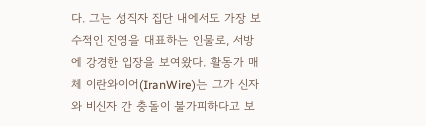다. 그는 성직자 집단 내에서도 가장 보수적인 진영을 대표하는 인물로, 서방에 강경한 입장을 보여왔다. 활동가 매체 이란와이어(IranWire)는 그가 신자와 비신자 간 충돌이 불가피하다고 보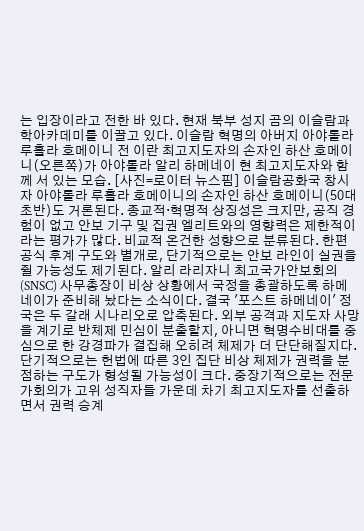는 입장이라고 전한 바 있다. 현재 북부 성지 곰의 이슬람과학아카데미를 이끌고 있다. 이슬람 혁명의 아버지 아야톨라 루홀라 호메이니 전 이란 최고지도자의 손자인 하산 호메이니(오른쪽)가 아야톨라 알리 하메네이 현 최고지도자와 함께 서 있는 모습. [사진=로이터 뉴스핌] 이슬람공화국 창시자 아야톨라 루홀라 호메이니의 손자인 하산 호메이니(50대 초반)도 거론된다. 종교적·혁명적 상징성은 크지만, 공직 경험이 없고 안보 기구 및 집권 엘리트와의 영향력은 제한적이라는 평가가 많다. 비교적 온건한 성향으로 분류된다. 한편 공식 후계 구도와 별개로, 단기적으로는 안보 라인이 실권을 쥘 가능성도 제기된다. 알리 라리자니 최고국가안보회의(SNSC) 사무총장이 비상 상황에서 국정을 총괄하도록 하메네이가 준비해 놨다는 소식이다. 결국 '포스트 하메네이' 정국은 두 갈래 시나리오로 압축된다. 외부 공격과 지도자 사망을 계기로 반체제 민심이 분출할지, 아니면 혁명수비대를 중심으로 한 강경파가 결집해 오히려 체제가 더 단단해질지다. 단기적으로는 헌법에 따른 3인 집단 비상 체제가 권력을 분점하는 구도가 형성될 가능성이 크다. 중장기적으로는 전문가회의가 고위 성직자들 가운데 차기 최고지도자를 선출하면서 권력 승계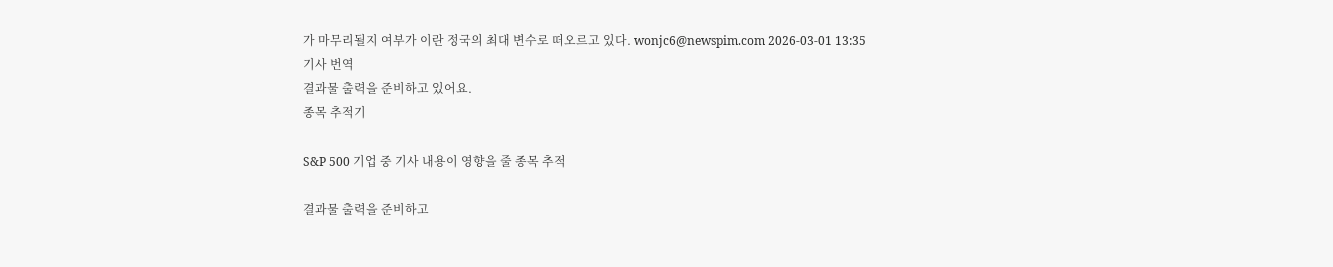가 마무리될지 여부가 이란 정국의 최대 변수로 떠오르고 있다. wonjc6@newspim.com 2026-03-01 13:35
기사 번역
결과물 출력을 준비하고 있어요.
종목 추적기

S&P 500 기업 중 기사 내용이 영향을 줄 종목 추적

결과물 출력을 준비하고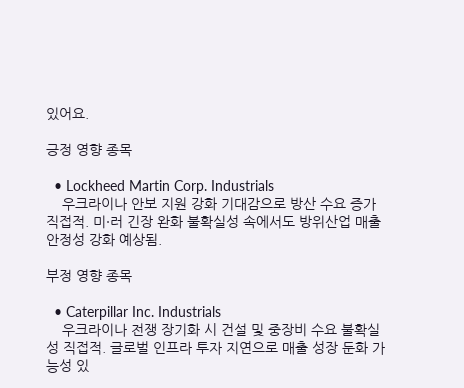있어요.

긍정 영향 종목

  • Lockheed Martin Corp. Industrials
    우크라이나 안보 지원 강화 기대감으로 방산 수요 증가 직접적. 미·러 긴장 완화 불확실성 속에서도 방위산업 매출 안정성 강화 예상됨.

부정 영향 종목

  • Caterpillar Inc. Industrials
    우크라이나 전쟁 장기화 시 건설 및 중장비 수요 불확실성 직접적. 글로벌 인프라 투자 지연으로 매출 성장 둔화 가능성 있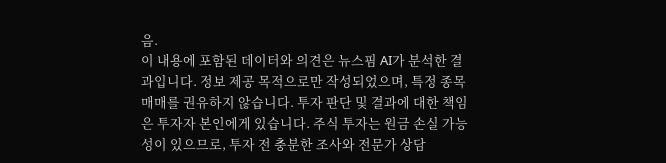음.
이 내용에 포함된 데이터와 의견은 뉴스핌 AI가 분석한 결과입니다. 정보 제공 목적으로만 작성되었으며, 특정 종목 매매를 권유하지 않습니다. 투자 판단 및 결과에 대한 책임은 투자자 본인에게 있습니다. 주식 투자는 원금 손실 가능성이 있으므로, 투자 전 충분한 조사와 전문가 상담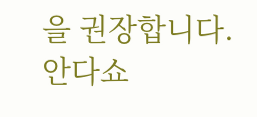을 권장합니다.
안다쇼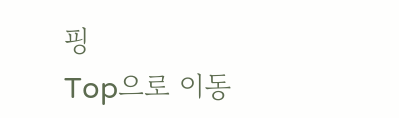핑
Top으로 이동